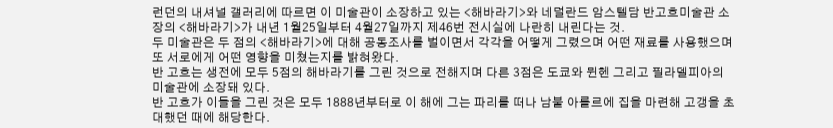런던의 내셔널 갤러리에 따르면 이 미술관이 소장하고 있는 <해바라기>와 네덜란드 암스텔담 반고흐미술관 소장의 <해바라기>가 내년 1월25일부터 4월27일까지 제46번 전시실에 나란히 내린다는 것.
두 미술관은 두 점의 <해바라기>에 대해 공동조사를 벌이면서 각각을 어떻게 그렸으며 어떤 재료를 사용했으며 또 서로에게 어떤 영향을 미쳤는지를 밝혀왔다.
반 고흐는 생전에 모두 5점의 해바라기를 그린 것으로 전해지며 다른 3점은 도쿄와 뮌헨 그리고 필라델피아의 미술관에 소장돼 있다.
반 고흐가 이들을 그린 것은 모두 1888년부터로 이 해에 그는 파리를 떠나 남불 아를르에 집을 마련해 고갱을 초대했던 때에 해당한다.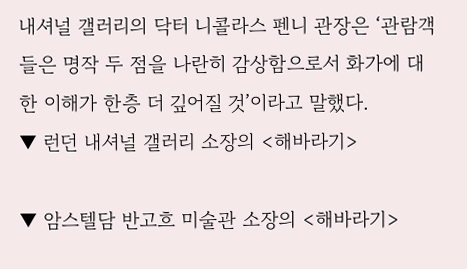내셔널 갤러리의 닥터 니콜라스 펜니 관장은 ‘관람객들은 명작 두 점을 나란히 감상함으로서 화가에 대한 이해가 한층 더 깊어질 것’이라고 말했다.
▼ 런던 내셔널 갤러리 소장의 <해바라기>

▼ 암스텔담 반고흐 미술관 소장의 <해바라기>